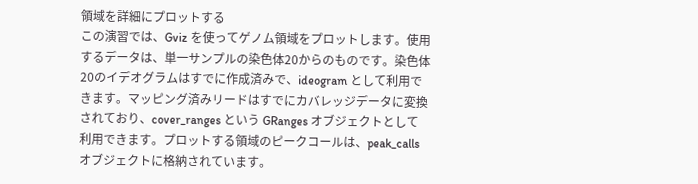領域を詳細にプロットする
この演習では、Gviz を使ってゲノム領域をプロットします。使用するデータは、単一サンプルの染色体20からのものです。染色体20のイデオグラムはすでに作成済みで、ideogram として利用できます。マッピング済みリードはすでにカバレッジデータに変換されており、cover_ranges という GRanges オブジェクトとして利用できます。プロットする領域のピークコールは、peak_calls オブジェクトに格納されています。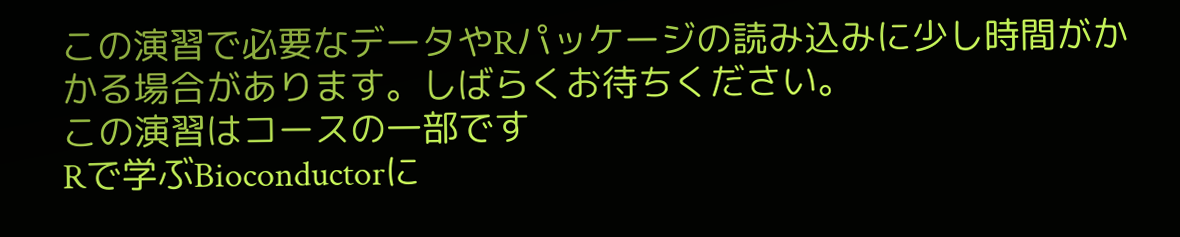この演習で必要なデータやRパッケージの読み込みに少し時間がかかる場合があります。しばらくお待ちください。
この演習はコースの一部です
Rで学ぶBioconductorに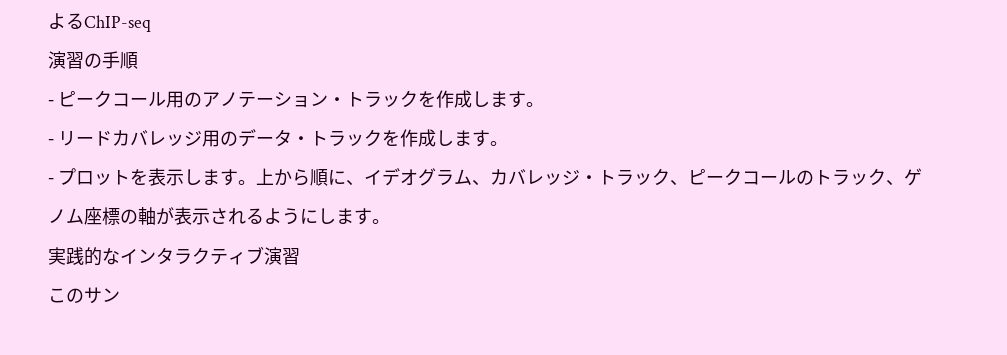よるChIP-seq
演習の手順
- ピークコール用のアノテーション・トラックを作成します。
- リードカバレッジ用のデータ・トラックを作成します。
- プロットを表示します。上から順に、イデオグラム、カバレッジ・トラック、ピークコールのトラック、ゲノム座標の軸が表示されるようにします。
実践的なインタラクティブ演習
このサン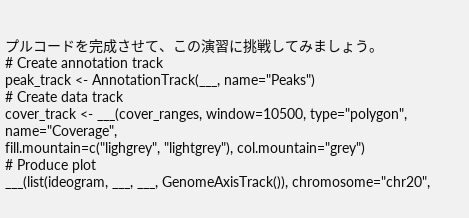プルコードを完成させて、この演習に挑戦してみましょう。
# Create annotation track
peak_track <- AnnotationTrack(___, name="Peaks")
# Create data track
cover_track <- ___(cover_ranges, window=10500, type="polygon", name="Coverage",
fill.mountain=c("lighgrey", "lightgrey"), col.mountain="grey")
# Produce plot
___(list(ideogram, ___, ___, GenomeAxisTrack()), chromosome="chr20",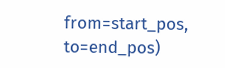from=start_pos, to=end_pos)